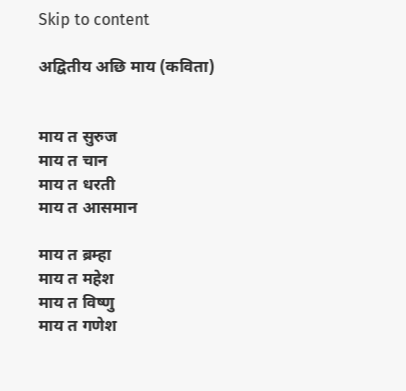Skip to content

अद्वितीय अछि माय (कविता)


माय त सुरुज
माय त चान
माय त धरती
माय त आसमान

माय त ब्रम्हा
माय त महेश
माय त विष्णु
माय त गणेश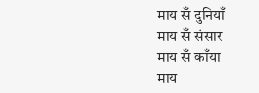माय सँ दुनियाँ
माय सँ संसार
माय सँ काँया
माय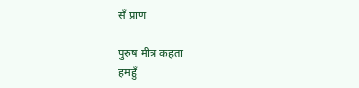सँ प्राण

पुरुष मीत्र कहता
हमहुँ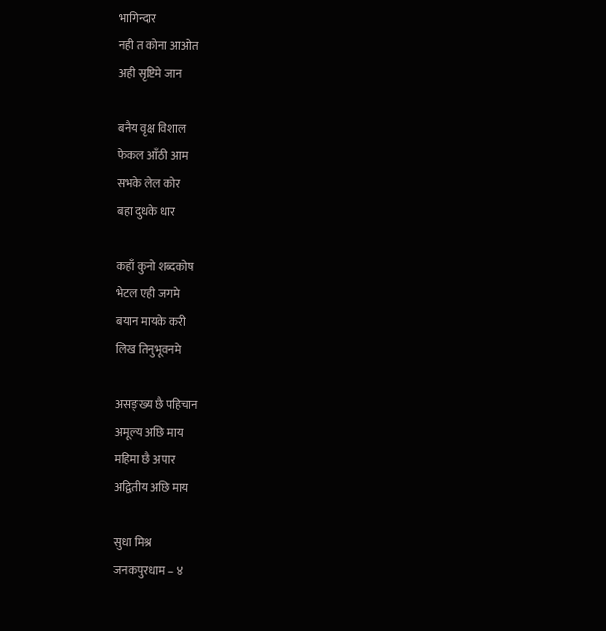भागिन्दार
नही त कोना आओत
अही सृष्टिमे जान

बनैय वृक्ष विशाल
फेकल आँठी आम
सभके लेल कोर
बहा दुधके धार

कहाँ कुनो शब्दकोष
भेटल एही जगमे
बयान मायके करी
लिख तिनुभूवनमे

असङ्ख्य छै पहिचान
अमूल्य अछि माय
महिमा छै अपार
अद्वितीय अछि माय

सुधा मिश्र
जनकपुरधाम – ४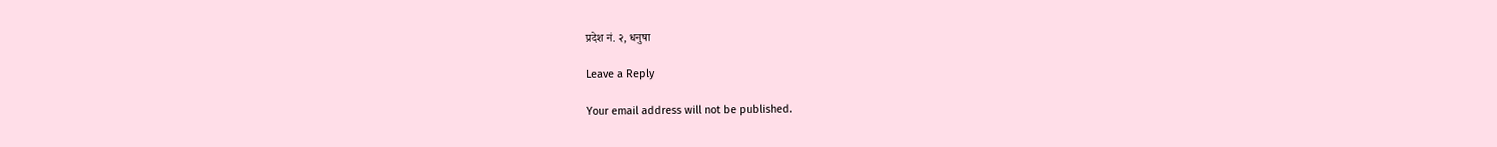प्रदेश नं. २, धनुषा

Leave a Reply

Your email address will not be published.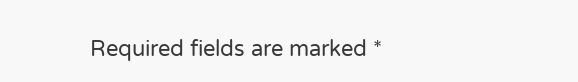Required fields are marked *